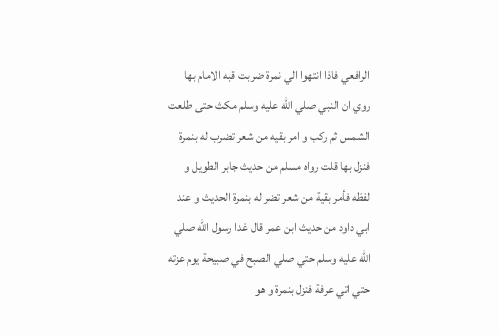الرافعي فاذا انتهوا الي نمرة ضربت قبه الامام بها روي ان النبي صلي الله عليه وسلم مكث حتى طلعت الشمس ثم ركب و امر بقيه من شعر تضرب له بنمرة فنزل بها قلت رواه مسلم من حديث جابر الطويل و لفظه فأمر بقية من شعر تضر له بنمرة الحديث و عند ابي داود من حديث ابن عمر قال غدا رسول الله صلي الله عليه وسلم حتي صلي الصبح في صبيحة يوم عزته حتي اتي عرفة فنزل بنمرة و هو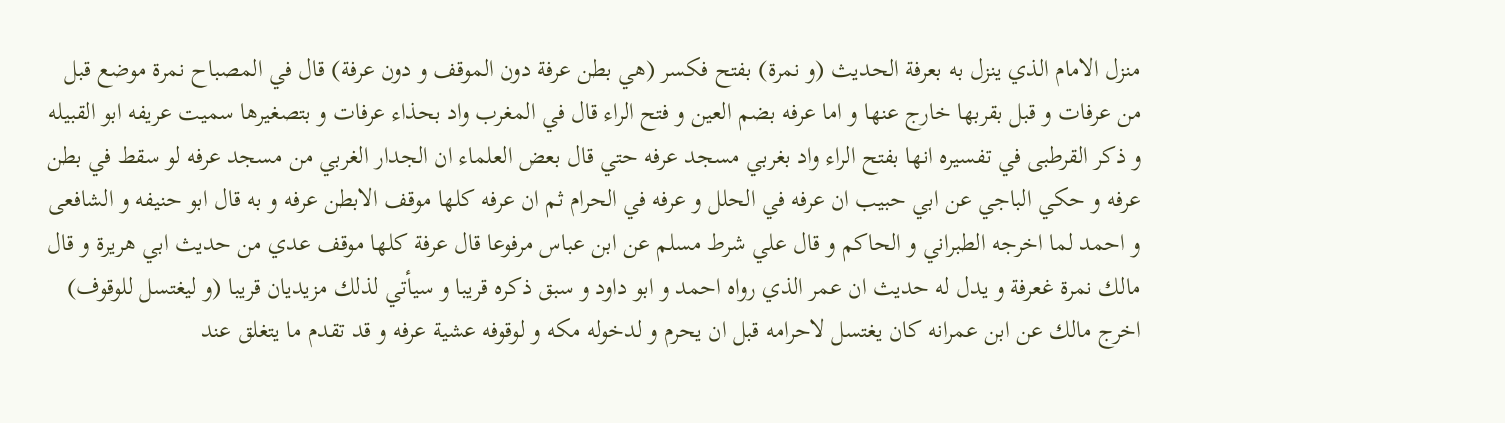منزل الامام الذي ينزل به بعرفة الحديث (و نمرة) بفتح فكسر (هي بطن عرفة دون الموقف و دون عرفة) قال في المصباح نمرة موضع قبل من عرفات و قبل بقربها خارج عنها و اما عرفه بضم العين و فتح الراء قال في المغرب واد بحذاء عرفات و بتصغيرها سميت عريفه ابو القبيله و ذكر القرطبى في تفسيره انها بفتح الراء واد بغربي مسجد عرفه حتي قال بعض العلماء ان الجدار الغربي من مسجد عرفه لو سقط في بطن عرفه و حكي الباجي عن ابي حبيب ان عرفه في الحلل و عرفه في الحرام ثم ان عرفه كلها موقف الابطن عرفه و به قال ابو حنيفه و الشافعى و احمد لما اخرجه الطبراني و الحاكم و قال علي شرط مسلم عن ابن عباس مرفوعا قال عرفة كلها موقف عدي من حديث ابي هريرة و قال مالك نمرة غعرفة و يدل له حديث ان عمر الذي رواه احمد و ابو داود و سبق ذكره قريبا و سيأتي لذلك مزيديان قريبا (و ليغتسل للوقوف) اخرج مالك عن ابن عمرانه كان يغتسل لاحرامه قبل ان يحرم و لدخوله مكه و لوقوفه عشية عرفه و قد تقدم ما يتغلق عند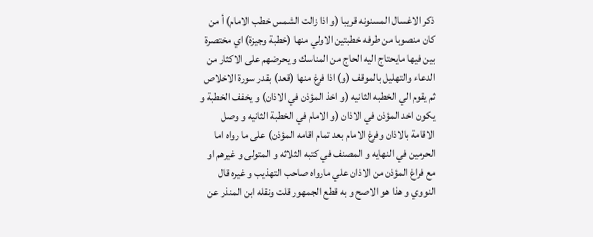ذكر الاغسال المسنونه قريبا (و اذا زالت الشمس خطب الامام) أ من كان منصوبا من طرفه خطبتين الاولي منها (خطبة وجيزة) اي مختصرة بين فيها مايحتاج اليه الحاج من المناسك و يحرضهم على الاكثار من الدعاء والتهليل بالموقف (و) اذا فرغ منها (قعد) بقدر سورة الاخلاص ثم يقوم الي الخطبه الثانيه (و اخذ المؤذن في الاذان) و يخفف الخطبة و يكون اخد المؤذن في الاذان (و الامام في الخطبة الثانيه و وصل الاقامة بالاذان وفرغ الامام بعد تمام اقامه المؤذن) على ما رواه اما الحرمين في النهايه و المصنف في كتبه الثلاثه و المتولى و غيرهم او مع فراغ المؤذن من الاذان علي مارواه صاحب التهذيب و غيره قال النووي و هذا هو الاصح و به قطع الجمهور قلت ونقله ابن المنذر عن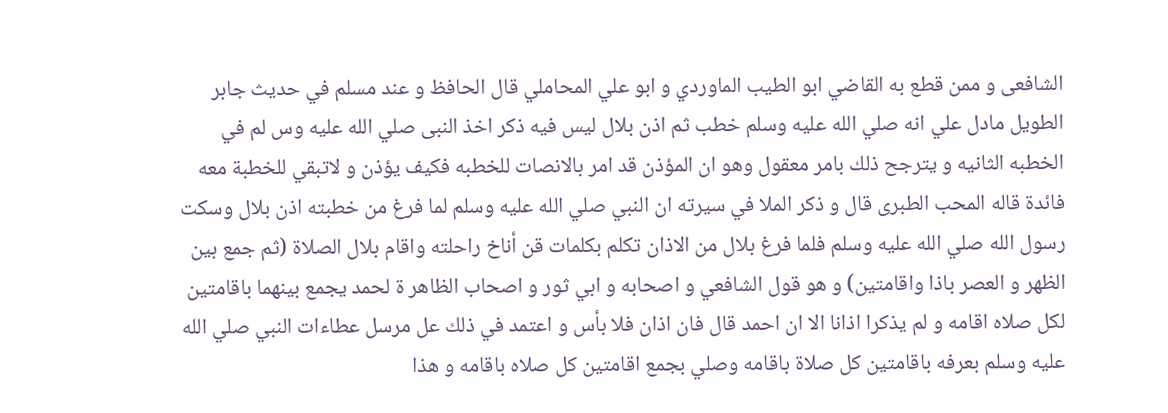الشافعى و ممن قطع به القاضي ابو الطيب الماوردي و ابو علي المحاملي قال الحافظ و عند مسلم في حديث جابر الطويل مادل علي انه صلي الله عليه وسلم خطب ثم اذن بلال ليس فيه ذكر اخذ النبى صلي الله عليه وس لم في الخطبه الثانيه و يترجح ذلك بامر معقول وهو ان المؤذن قد امر بالانصات للخطبه فكيف يؤذن و لاتبقي للخطبة معه فائدة قاله المحب الطبرى قال و ذكر الملا في سيرته ان النبي صلي الله عليه وسلم لما فرغ من خطبته اذن بلال وسكت رسول الله صلي الله عليه وسلم فلما فرغ بلال من الاذان تكلم بكلمات قن أناخ راحلته واقام بلال الصلاة (ثم جمع بين الظهر و العصر باذا واقامتين) و هو قول الشافعي و اصحابه و ابي ثور و اصحاب الظاهر ة لحمد يجمع بينهما باقامتين لكل صلاه اقامه و لم يذكرا اذانا الا ان احمد قال فان اذان فلا بأس و اعتمد في ذلك عل مرسل عطاءات النبي صلي الله عليه وسلم بعرفه باقامتين كل صلاة باقامه وصلي بجمع اقامتين كل صلاه باقامه و هذا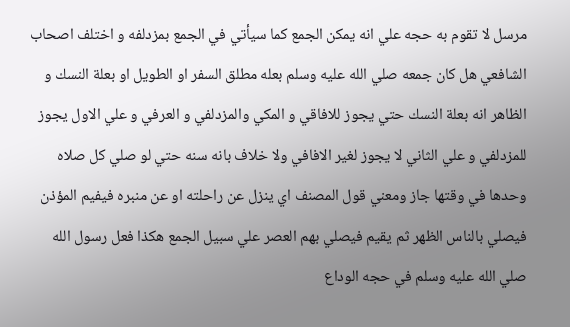مرسل لا تقوم به حجه علي انه يمكن الجمع كما سيأتي في الجمع بمزدلفه و اختلف اصحاب الشافعي هل كان جمعه صلي الله عليه وسلم بعله مطلق السفر او الطويل او بعلة النسك و الظاهر انه بعلة النسك حتي يجوز للافاقي و المكي والمزدلفي و العرفي و علي الاول يجوز للمزدلفي و علي الثاني لا يجوز لغير الافافي ولا خلاف بانه سنه حتي لو صلي كل صلاه وحدها في وقتها جاز ومعني قول المصنف اي ينزل عن راحلته او عن منبره فيفيم المؤذن فيصلي بالناس الظهر ثم يقيم فيصلي بهم العصر علي سبيل الجمع هكذا فعل رسول الله صلي الله عليه وسلم في حجه الوداع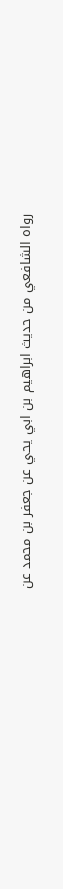رواه الشافعي من حديث ابراهيم بن ابي يحي عن جعفر بن محمد عن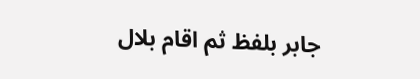جابر بلفظ ثم اقام بلال